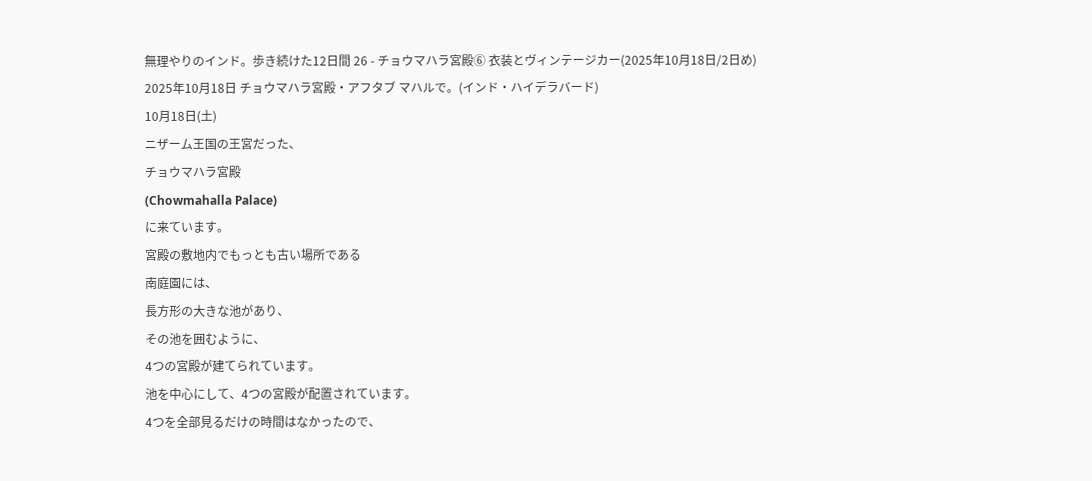無理やりのインド。歩き続けた12日間 26 - チョウマハラ宮殿⑥ 衣装とヴィンテージカー(2025年10月18日/2日め)
2025年10月18日 チョウマハラ宮殿・アフタブ マハルで。(インド・ハイデラバード)
10月18日(土)
ニザーム王国の王宮だった、
チョウマハラ宮殿
(Chowmahalla Palace)
に来ています。
宮殿の敷地内でもっとも古い場所である
南庭園には、
長方形の大きな池があり、
その池を囲むように、
4つの宮殿が建てられています。
池を中心にして、4つの宮殿が配置されています。
4つを全部見るだけの時間はなかったので、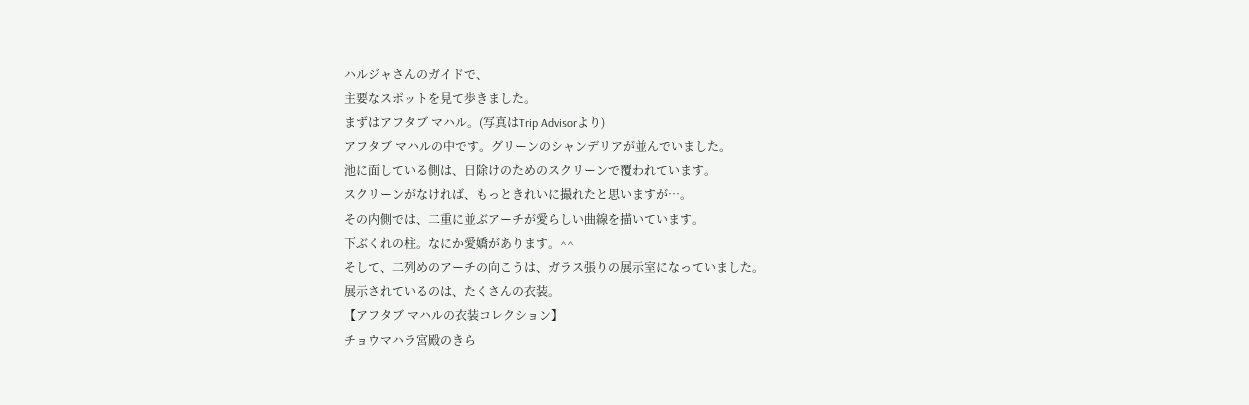ハルジャさんのガイドで、
主要なスポットを見て歩きました。
まずはアフタブ マハル。(写真はTrip Advisorより)
アフタブ マハルの中です。グリーンのシャンデリアが並んでいました。
池に面している側は、日除けのためのスクリーンで覆われています。
スクリーンがなければ、もっときれいに撮れたと思いますが…。
その内側では、二重に並ぶアーチが愛らしい曲線を描いています。
下ぶくれの柱。なにか愛嬌があります。^^
そして、二列めのアーチの向こうは、ガラス張りの展示室になっていました。
展示されているのは、たくさんの衣装。
【アフタブ マハルの衣装コレクション】
チョウマハラ宮殿のきら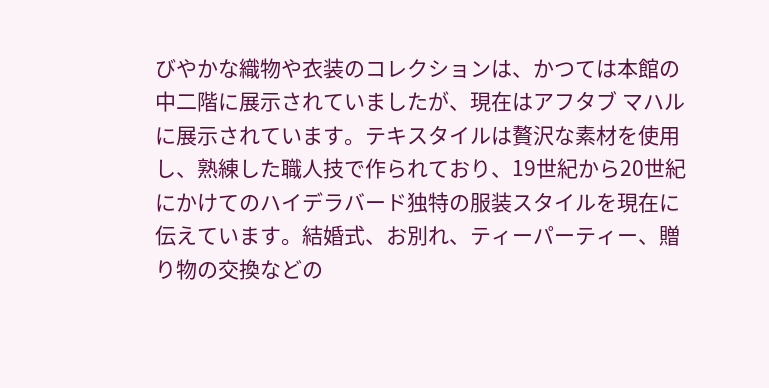びやかな織物や衣装のコレクションは、かつては本館の中二階に展示されていましたが、現在はアフタブ マハルに展示されています。テキスタイルは贅沢な素材を使用し、熟練した職人技で作られており、19世紀から20世紀にかけてのハイデラバード独特の服装スタイルを現在に伝えています。結婚式、お別れ、ティーパーティー、贈り物の交換などの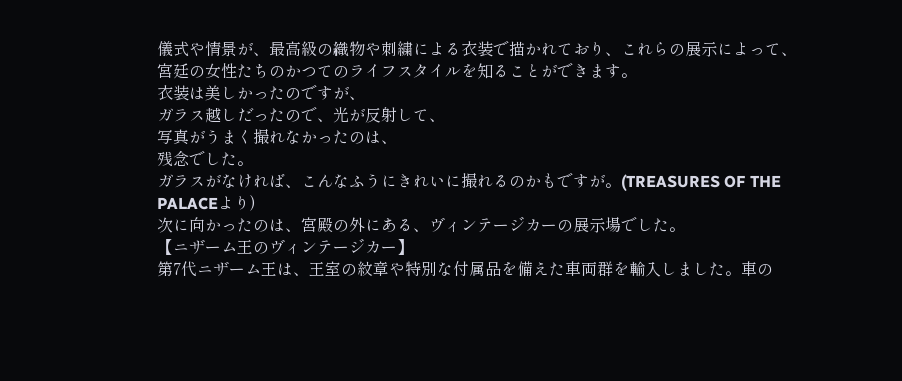儀式や情景が、最高級の織物や刺繍による衣装で描かれており、これらの展示によって、宮廷の女性たちのかつてのライフスタイルを知ることができます。
衣装は美しかったのですが、
ガラス越しだったので、光が反射して、
写真がうまく撮れなかったのは、
残念でした。
ガラスがなければ、こんなふうにきれいに撮れるのかもですが。(TREASURES OF THE PALACEより)
次に向かったのは、宮殿の外にある、ヴィンテージカーの展示場でした。
【ニザーム王のヴィンテージカー】
第7代ニザーム王は、王室の紋章や特別な付属品を備えた車両群を輸入しました。車の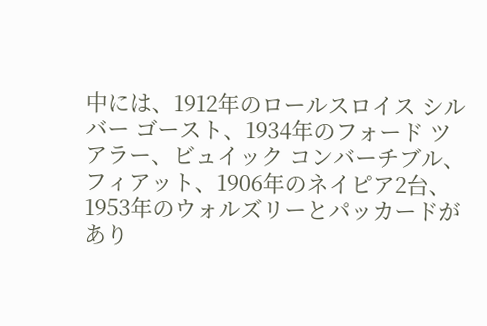中には、1912年のロールスロイス シルバー ゴースト、1934年のフォード ツアラー、ビュイック コンバーチブル、フィアット、1906年のネイピア2台、1953年のウォルズリーとパッカードがあり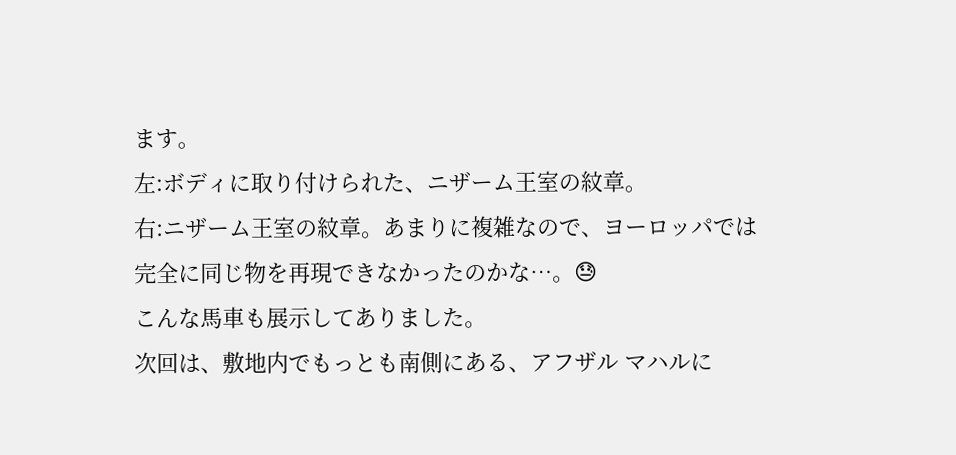ます。
左:ボディに取り付けられた、ニザーム王室の紋章。
右:ニザーム王室の紋章。あまりに複雑なので、ヨーロッパでは完全に同じ物を再現できなかったのかな…。😓
こんな馬車も展示してありました。
次回は、敷地内でもっとも南側にある、アフザル マハルに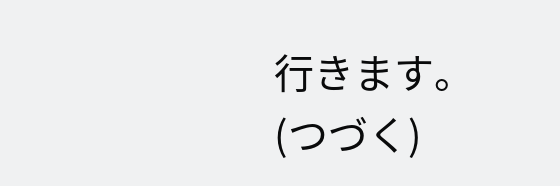行きます。
(つづく)